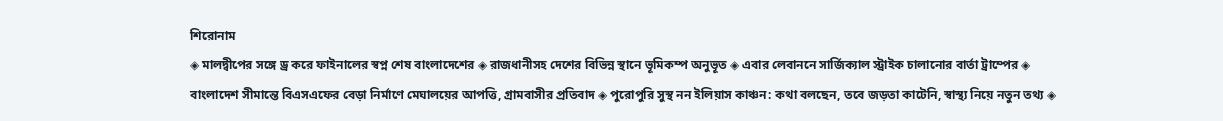শিরোনাম
◈ মালদ্বীপের সঙ্গে ড্র করে ফাইনালের স্বপ্ন শেষ বাংলাদেশের ◈ রাজধানীসহ দেশের বিভিন্ন স্থানে ভূমিকম্প অনুভূত ◈ এবার লেবাননে সার্জিক্যাল স্ট্রাইক চালানোর বার্তা ট্রাম্পের ◈ বাংলাদেশ সীমান্তে বিএসএফের বেড়া নির্মাণে মেঘালয়ের আপত্তি, গ্রামবাসীর প্রতিবাদ ◈ পুরোপুরি সুস্থ নন ইলিয়াস কাঞ্চন: কথা বলছেন, তবে জড়তা কাটেনি, স্বাস্থ্য নিয়ে নতুন তথ্য ◈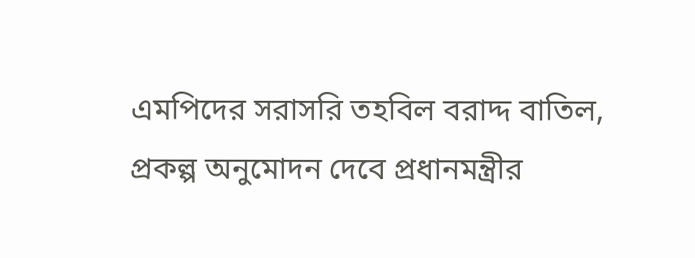এমপিদের সরাসরি তহবিল বরাদ্দ বাতিল, প্রকল্প অনুমোদন দেবে প্রধানমন্ত্রীর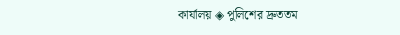কার্যালয় ◈ পুলিশের দ্রুততম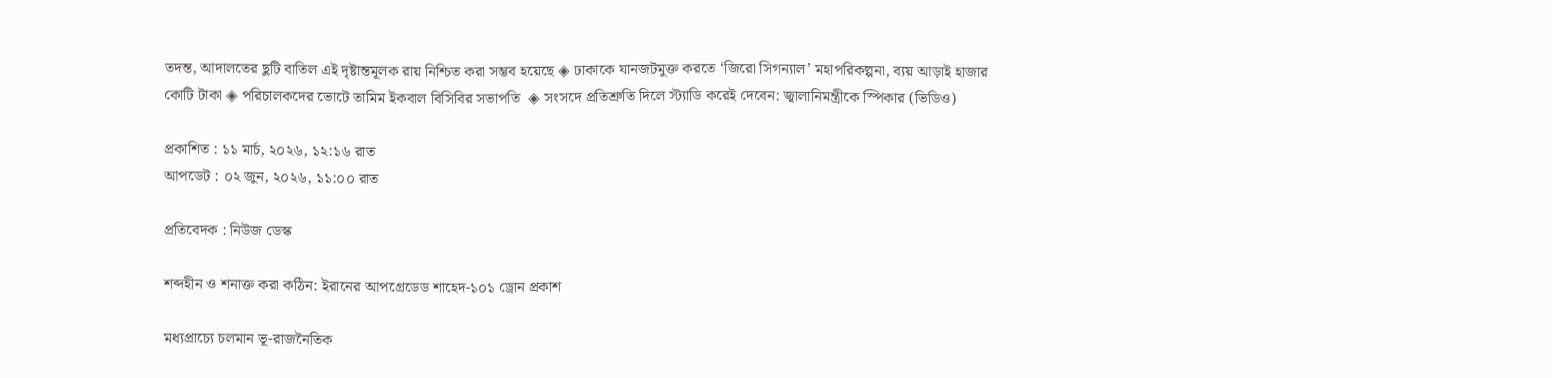তদন্ত, আদালতের ছুটি বাতিল এই দৃষ্টান্তমূলক রায় নিশ্চিত করা সম্ভব হয়েছে ◈ ঢাকাকে যানজটমুক্ত করতে ‘জিরো সিগন্যাল’ মহাপরিকল্পনা, ব্যয় আড়াই হাজার কোটি টাকা ◈ পরিচালক‌দের ‌ভো‌টে তা‌মিম ইকবাল বিসিবির সভাপতি  ◈ সংসদে প্রতিশ্রুতি দিলে স্ট্যাডি করেই দেবেন: জ্বালানিমন্ত্রীকে স্পিকার (ভিডিও)

প্রকাশিত : ১১ মার্চ, ২০২৬, ১২:১৬ রাত
আপডেট : ০২ জুন, ২০২৬, ১১:০০ রাত

প্রতিবেদক : নিউজ ডেস্ক

শব্দহীন ও শনাক্ত করা কঠিন: ইরানের আপগ্রেডেড শাহেদ-১০১ ড্রোন প্রকাশ

মধ্যপ্রাচ্যে চলমান ভূ-রাজনৈতিক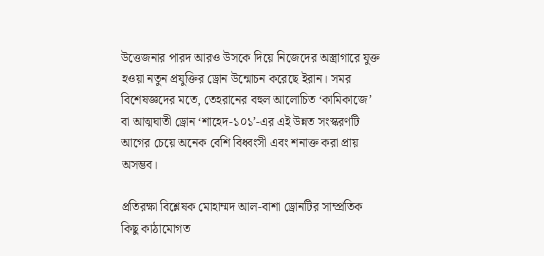উত্তেজনার পারদ আরও উসকে দিয়ে নিজেদের অস্ত্রাগারে যুক্ত হওয়া নতুন প্রযুক্তির ড্রোন উন্মোচন করেছে ইরান। সমর বিশেষজ্ঞদের মতে, তেহরানের বহুল আলোচিত ‘কামিকাজে’ বা আত্মঘাতী ড্রোন ‘শাহেদ-১০১’-এর এই উন্নত সংস্করণটি আগের চেয়ে অনেক বেশি বিধ্বংসী এবং শনাক্ত করা প্রায় অসম্ভব।

প্রতিরক্ষা বিশ্লেষক মোহাম্মদ আল-বাশা ড্রোনটির সাম্প্রতিক কিছু কাঠামোগত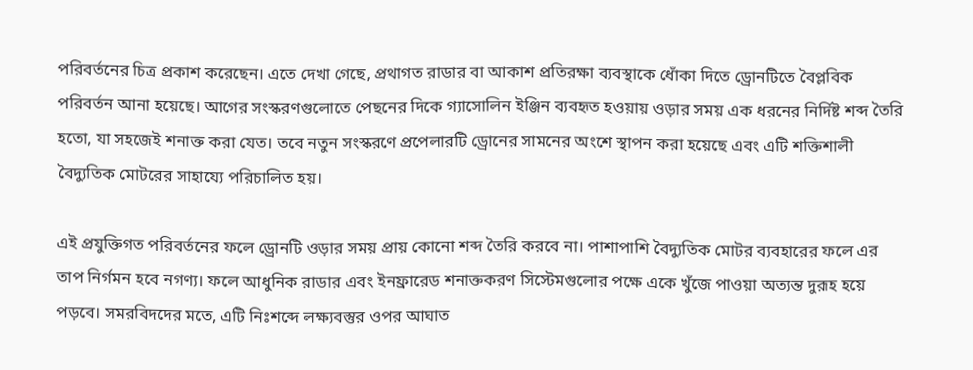পরিবর্তনের চিত্র প্রকাশ করেছেন। এতে দেখা গেছে, প্রথাগত রাডার বা আকাশ প্রতিরক্ষা ব্যবস্থাকে ধোঁকা দিতে ড্রোনটিতে বৈপ্লবিক পরিবর্তন আনা হয়েছে। আগের সংস্করণগুলোতে পেছনের দিকে গ্যাসোলিন ইঞ্জিন ব্যবহৃত হওয়ায় ওড়ার সময় এক ধরনের নির্দিষ্ট শব্দ তৈরি হতো, যা সহজেই শনাক্ত করা যেত। তবে নতুন সংস্করণে প্রপেলারটি ড্রোনের সামনের অংশে স্থাপন করা হয়েছে এবং এটি শক্তিশালী বৈদ্যুতিক মোটরের সাহায্যে পরিচালিত হয়।

এই প্রযুক্তিগত পরিবর্তনের ফলে ড্রোনটি ওড়ার সময় প্রায় কোনো শব্দ তৈরি করবে না। পাশাপাশি বৈদ্যুতিক মোটর ব্যবহারের ফলে এর তাপ নির্গমন হবে নগণ্য। ফলে আধুনিক রাডার এবং ইনফ্রারেড শনাক্তকরণ সিস্টেমগুলোর পক্ষে একে খুঁজে পাওয়া অত্যন্ত দুরূহ হয়ে পড়বে। সমরবিদদের মতে, এটি নিঃশব্দে লক্ষ্যবস্তুর ওপর আঘাত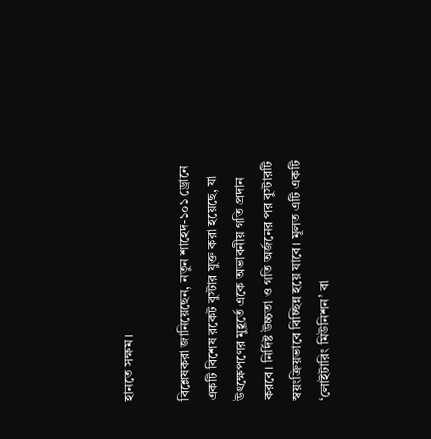হানতে সক্ষম।

বিশ্লেষকরা জানিয়েছেন, নতুন শাহেদ-১০১ ড্রোনে একটি বিশেষ রকেট বুস্টার যুক্ত করা হয়েছে, যা উৎক্ষেপণের মুহূর্তে একে অভাবনীয় গতি প্রদান করবে। নির্দিষ্ট উচ্চতা ও গতি অর্জনের পর বুস্টারটি স্বয়ংক্রিয়ভাবে বিচ্ছিন্ন হয়ে যাবে। মূলত এটি একটি ‘লোইটারিং মিউনিশন’ বা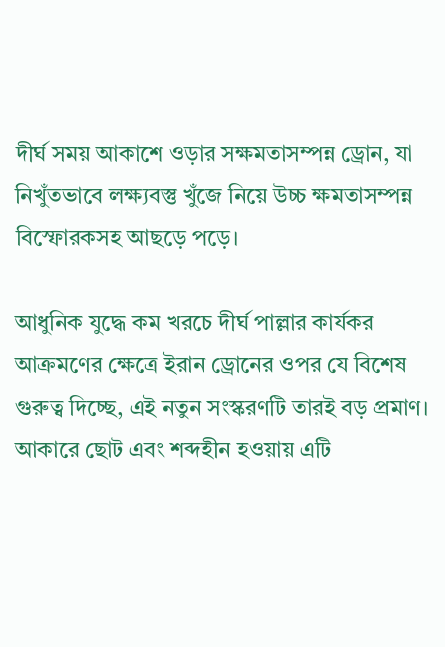দীর্ঘ সময় আকাশে ওড়ার সক্ষমতাসম্পন্ন ড্রোন, যা নিখুঁতভাবে লক্ষ্যবস্তু খুঁজে নিয়ে উচ্চ ক্ষমতাসম্পন্ন বিস্ফোরকসহ আছড়ে পড়ে।

আধুনিক যুদ্ধে কম খরচে দীর্ঘ পাল্লার কার্যকর আক্রমণের ক্ষেত্রে ইরান ড্রোনের ওপর যে বিশেষ গুরুত্ব দিচ্ছে, এই নতুন সংস্করণটি তারই বড় প্রমাণ। আকারে ছোট এবং শব্দহীন হওয়ায় এটি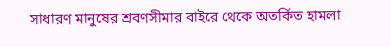সাধারণ মানুষের শ্রবণসীমার বাইরে থেকে অতর্কিত হামলা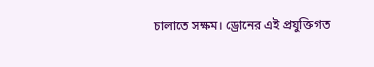চালাতে সক্ষম। ড্রোনের এই প্রযুক্তিগত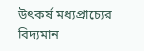উৎকর্ষ মধ্যপ্রাচ্যের বিদ্যমান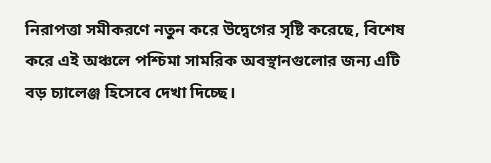নিরাপত্তা সমীকরণে নতুন করে উদ্বেগের সৃষ্টি করেছে, বিশেষ করে এই অঞ্চলে পশ্চিমা সামরিক অবস্থানগুলোর জন্য এটি বড় চ্যালেঞ্জ হিসেবে দেখা দিচ্ছে।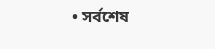• সর্বশেষ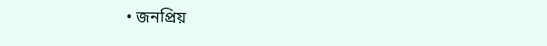• জনপ্রিয়